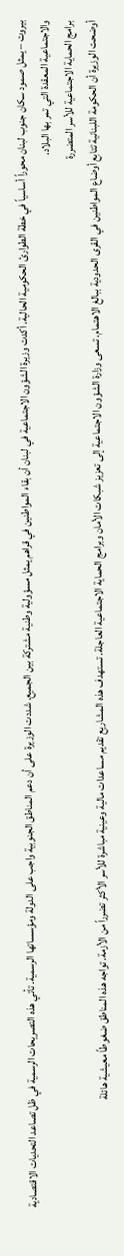بيروت – يمثل صمود سكان جنوب لبنان محوراً أساسياً في خطة الطوارئ الحكومية الحالية. أكدت وزيرة الشؤون الاجتماعية في لبنان أن بقاء المواطنين في قراهم يمثل مسؤولية وطنية مشتركة بين الجميع. شددت الوزيرة على أن دعم المناطق الجنوبية واجب على الدولة ومؤسساتها الرسمية. تأتي هذه التصريحات الرسمية في ظل تصاعد التحديات الاقتصادية والاجتماعية المعقدة التي تمر بها البلاد.
برامج الحماية الاجتماعية للأسر المتضررة
أوضحت الوزيرة أن الحكومة اللبنانية تتابع أوضاع المواطنين في القرى الحدودية ببالغ الاهتمام. تسعى وزارة الشؤون الاجتماعية إلى تعزيز شبكات الأمان وبرامج الحماية الاجتماعية العاجلة. تستهدف هذه المشاريع تقديم مساعدات مالية وعينية مباشرة للأسر الأكثر تضرراً من الأزمة. تواجه هذه المناطق ضغوطاً معيشية هائلة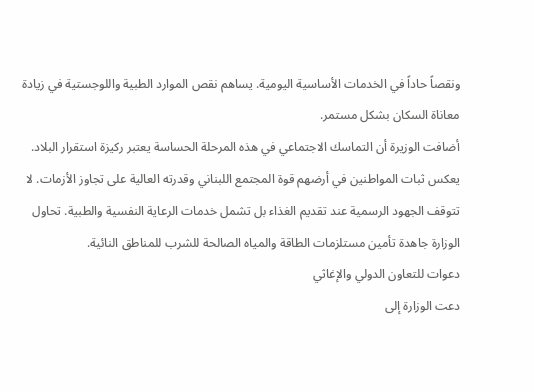ونقصاً حاداً في الخدمات الأساسية اليومية. يساهم نقص الموارد الطبية واللوجستية في زيادة معاناة السكان بشكل مستمر.
أضافت الوزيرة أن التماسك الاجتماعي في هذه المرحلة الحساسة يعتبر ركيزة استقرار البلاد. يعكس ثبات المواطنين في أرضهم قوة المجتمع اللبناني وقدرته العالية على تجاوز الأزمات. لا تتوقف الجهود الرسمية عند تقديم الغذاء بل تشمل خدمات الرعاية النفسية والطبية. تحاول الوزارة جاهدة تأمين مستلزمات الطاقة والمياه الصالحة للشرب للمناطق النائية.
دعوات للتعاون الدولي والإغاثي
دعت الوزارة إلى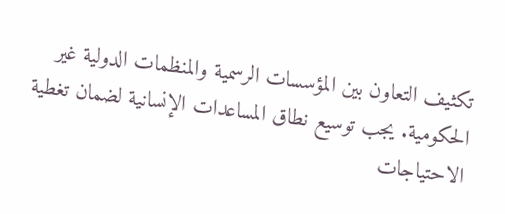تكثيف التعاون بين المؤسسات الرسمية والمنظمات الدولية غير الحكومية. يجب توسيع نطاق المساعدات الإنسانية لضمان تغطية الاحتياجات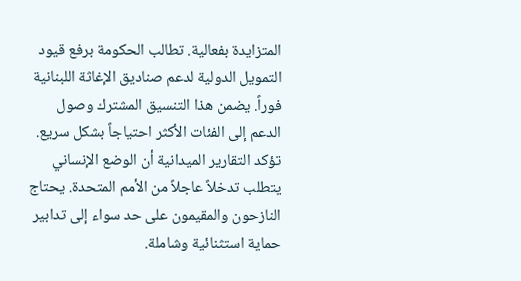المتزايدة بفعالية. تطالب الحكومة برفع قيود التمويل الدولية لدعم صناديق الإغاثة اللبنانية فوراً. يضمن هذا التنسيق المشترك وصول الدعم إلى الفئات الأكثر احتياجاً بشكل سريع.
تؤكد التقارير الميدانية أن الوضع الإنساني يتطلب تدخلاً عاجلاً من الأمم المتحدة. يحتاج النازحون والمقيمون على حد سواء إلى تدابير حماية استثنائية وشاملة.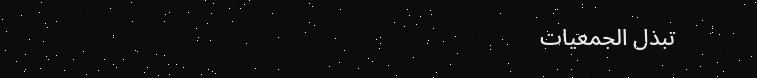تبذل الجمعيات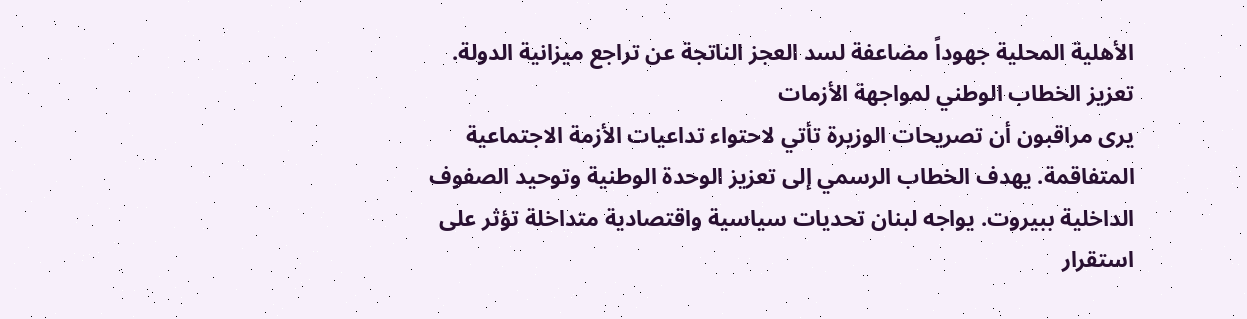الأهلية المحلية جهوداً مضاعفة لسد العجز الناتجة عن تراجع ميزانية الدولة.
تعزيز الخطاب الوطني لمواجهة الأزمات
يرى مراقبون أن تصريحات الوزيرة تأتي لاحتواء تداعيات الأزمة الاجتماعية المتفاقمة. يهدف الخطاب الرسمي إلى تعزيز الوحدة الوطنية وتوحيد الصفوف الداخلية ببيروت. يواجه لبنان تحديات سياسية واقتصادية متداخلة تؤثر على استقرار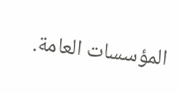المؤسسات العامة.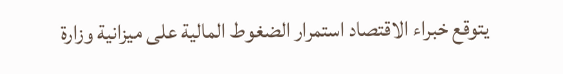يتوقع خبراء الاقتصاد استمرار الضغوط المالية على ميزانية وزارة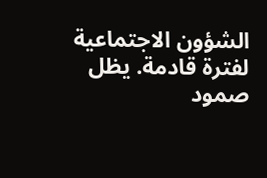الشؤون الاجتماعية لفترة قادمة. يظل صمود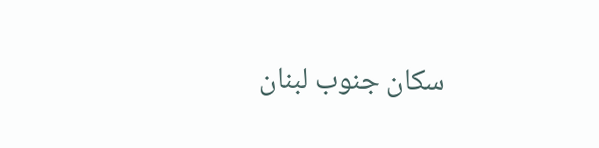سكان جنوب لبنان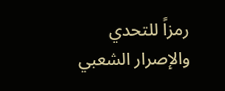رمزاً للتحدي والإصرار الشعبي